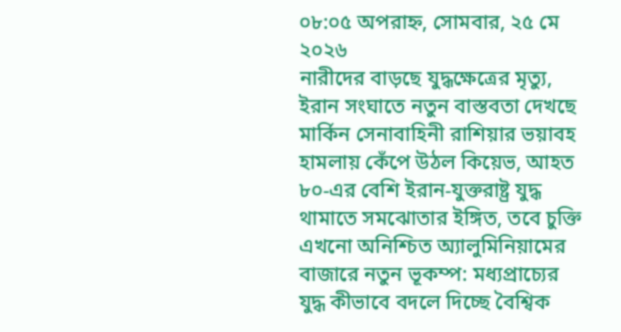০৮:০৫ অপরাহ্ন, সোমবার, ২৫ মে ২০২৬
নারীদের বাড়ছে যুদ্ধক্ষেত্রের মৃত্যু, ইরান সংঘাতে নতুন বাস্তবতা দেখছে মার্কিন সেনাবাহিনী রাশিয়ার ভয়াবহ হামলায় কেঁপে উঠল কিয়েভ, আহত ৮০-এর বেশি ইরান-যুক্তরাষ্ট্র যুদ্ধ থামাতে সমঝোতার ইঙ্গিত, তবে চুক্তি এখনো অনিশ্চিত অ্যালুমিনিয়ামের বাজারে নতুন ভূকম্প: মধ্যপ্রাচ্যের যুদ্ধ কীভাবে বদলে দিচ্ছে বৈশ্বিক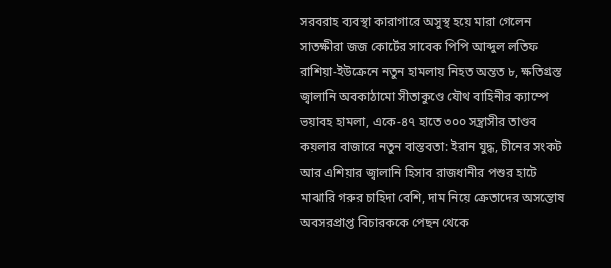সরবরাহ ব্যবস্থা কারাগারে অসুস্থ হয়ে মারা গেলেন সাতক্ষীরা জজ কোর্টের সাবেক পিপি আব্দুল লতিফ রাশিয়া-ইউক্রেনে নতুন হামলায় নিহত অন্তত ৮, ক্ষতিগ্রস্ত জ্বালানি অবকাঠামো সীতাকুণ্ডে যৌথ বাহিনীর ক্যাম্পে ভয়াবহ হামলা, একে-৪৭ হাতে ৩০০ সন্ত্রাসীর তাণ্ডব কয়লার বাজারে নতুন বাস্তবতা: ইরান যুদ্ধ, চীনের সংকট আর এশিয়ার জ্বালানি হিসাব রাজধানীর পশুর হাটে মাঝারি গরুর চাহিদা বেশি, দাম নিয়ে ক্রেতাদের অসন্তোষ অবসরপ্রাপ্ত বিচারককে পেছন থেকে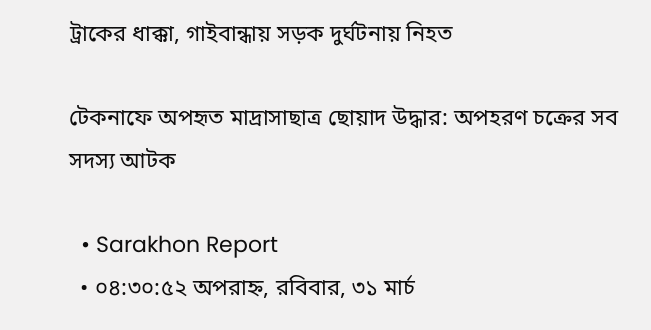ট্রাকের ধাক্কা, গাইবান্ধায় সড়ক দুর্ঘটনায় নিহত

টেকনাফে অপহৃত মাদ্রাসাছাত্র ছোয়াদ উদ্ধার: অপহরণ চক্রের সব সদস্য আটক

  • Sarakhon Report
  • ০৪:৩০:৫২ অপরাহ্ন, রবিবার, ৩১ মার্চ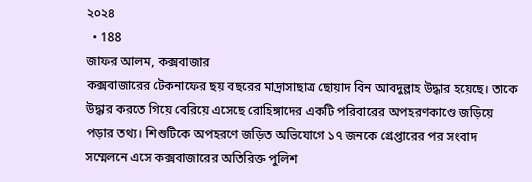২০২৪
  • 188
জাফর আলম, কক্সবাজার
কক্সবাজারের টেকনাফের ছয় বছরের মাদ্রাসাছাত্র ছোয়াদ বিন আবদুল্লাহ উদ্ধার হয়েছে। তাকে উদ্ধার করতে গিয়ে বেরিয়ে এসেছে রোহিঙ্গাদের একটি পরিবারের অপহরণকাণ্ডে জড়িয়ে পড়ার তথ্য। শিশুটিকে অপহরণে জড়িত অভিযোগে ১৭ জনকে গ্রেপ্তারের পর সংবাদ সম্মেলনে এসে কক্সবাজারের অতিরিক্ত পুলিশ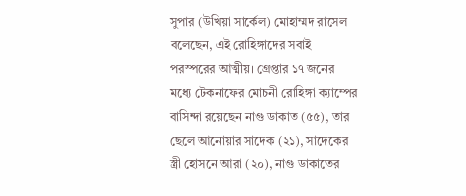সুপার (উখিয়া সার্কেল) মোহাম্মদ রাসেল বলেছেন, এই রোহিঙ্গাদের সবাই পরস্পরের আত্মীয়। গ্রেপ্তার ১৭ জনের মধ্যে টেকনাফের মোচনী রোহিঙ্গা ক্যাম্পের বাসিন্দা রয়েছেন নাগু ডাকাত (৫৫), তার ছেলে আনোয়ার সাদেক (২১), সাদেকের স্ত্রী হোসনে আরা (২০), নাগু ডাকাতের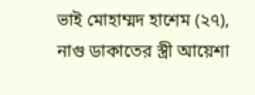ভাই মোহাম্মদ হাশেম (২৭), নাগু ডাকাতের স্ত্রী আয়েশা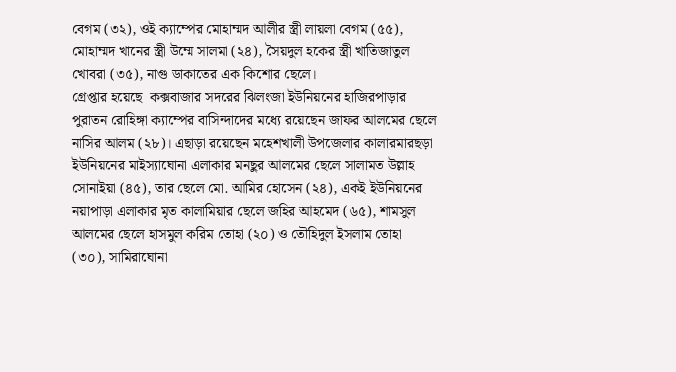বেগম (৩২), ওই ক্যাম্পের মোহাম্মদ আলীর স্ত্রী লায়লা বেগম (৫৫), মোহাম্মদ খানের স্ত্রী উম্মে সালমা (২৪), সৈয়দুল হকের স্ত্রী খাতিজাতুল খোবরা (৩৫), নাগু ডাকাতের এক কিশোর ছেলে।
গ্রেপ্তার হয়েছে  কক্সবাজার সদরের ঝিলংজা ইউনিয়নের হাজিরপাড়ার পুরাতন রোহিঙ্গা ক্যাম্পের বাসিন্দাদের মধ্যে রয়েছেন জাফর আলমের ছেলে নাসির আলম (২৮)। এছাড়া রয়েছেন মহেশখালী উপজেলার কালারমারছড়া ইউনিয়নের মাইস্যাঘোনা এলাকার মনছুর আলমের ছেলে সালামত উল্লাহ সোনাইয়া (৪৫), তার ছেলে মো. আমির হোসেন (২৪), একই ইউনিয়নের নয়াপাড়া এলাকার মৃত কালামিয়ার ছেলে জহির আহমেদ (৬৫), শামসুল আলমের ছেলে হাসমুল করিম তোহা (২০) ও তৌহিদুল ইসলাম তোহা (৩০), সামিরাঘোনা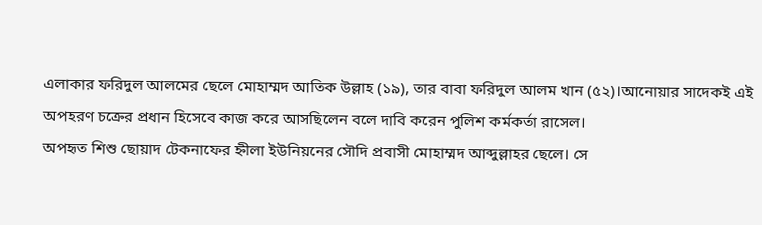এলাকার ফরিদুল আলমের ছেলে মোহাম্মদ আতিক উল্লাহ (১৯), তার বাবা ফরিদুল আলম খান (৫২)।আনোয়ার সাদেকই এই অপহরণ চক্রের প্রধান হিসেবে কাজ করে আসছিলেন বলে দাবি করেন পুলিশ কর্মকর্তা রাসেল।
অপহৃত শিশু ছোয়াদ টেকনাফের হ্নীলা ইউনিয়নের সৌদি প্রবাসী মোহাম্মদ আব্দুল্লাহর ছেলে। সে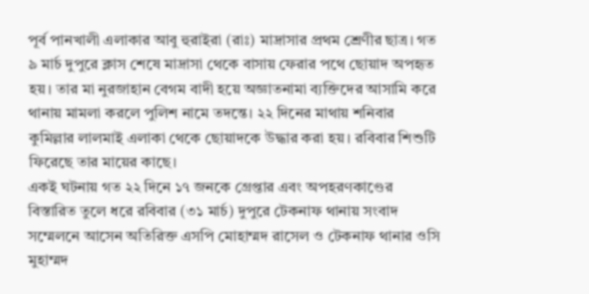পূর্ব পানখালী এলাকার আবু হুরাইরা (রাঃ) মাদ্রাসার প্রথম শ্রেণীর ছাত্র। গত ৯ মার্চ দুপুরে ক্লাস শেষে মাদ্রাসা থেকে বাসায় ফেরার পথে ছোয়াদ অপহৃত হয়। তার মা নুরজাহান বেগম বাদী হয়ে অজ্ঞাতনামা ব্যক্তিদের আসামি করে থানায় মামলা করলে পুলিশ নামে তদন্তে। ২২ দিনের মাথায় শনিবার কুমিল্লার লালমাই এলাকা থেকে ছোয়াদকে উদ্ধার করা হয়। রবিবার শিশুটি ফিরেছে তার মায়ের কাছে।
একই ঘটনায় গত ২২ দিনে ১৭ জনকে গ্রেপ্তার এবং অপহরণকাণ্ডের বিস্তারিত তুলে ধরে রবিবার (৩১ মার্চ) দুপুরে টেকনাফ থানায় সংবাদ সম্মেলনে আসেন অতিরিক্ত এসপি মোহাম্মদ রাসেল ও টেকনাফ থানার ওসি মুহাম্মদ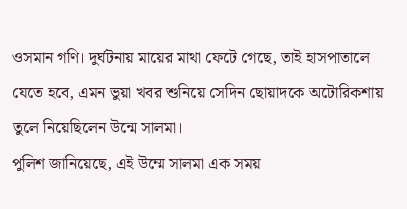ওসমান গণি। দুর্ঘটনায় মায়ের মাথা ফেটে গেছে, তাই হাসপাতালে যেতে হবে, এমন ভুয়া খবর শুনিয়ে সেদিন ছোয়াদকে অটোরিকশায় তুলে নিয়েছিলেন উন্মে সালমা।
পুলিশ জানিয়েছে, এই উম্মে সালমা এক সময়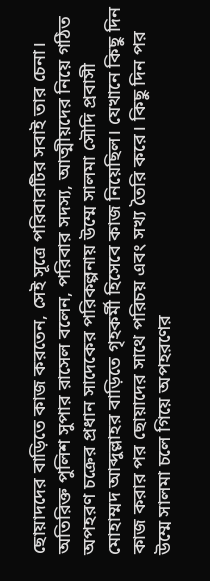ছোয়াদদের বাড়িতে কাজ করতেন, সেই সূত্রে পরিবারটির সবাই তার চেনা। অতিরিক্ত পুলিশ সুপার রাসেল বলেন, পরিবার সদস্য, আত্মীয়দের নিয়ে গঠিত অপহরণ চক্রের প্রধান সাদেকের পরিকল্পনায় উম্মে সালমা সৌদি প্রবাসী মোহাম্মদ আব্দুল্লাহর বাড়িতে গৃহকর্মী হিসেবে কাজ নিয়েছিল। যেখানে কিছু দিন কাজ করার পর ছোয়াদের সাথে পরিচয় এবং সখ্য তৈরি করে। কিছু দিন পর উম্মে সালমা চলে গিয়ে অপহরণের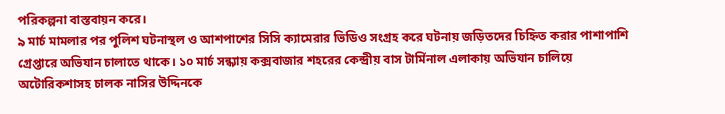পরিকল্পনা বাস্তবায়ন করে।
৯ মার্চ মামলার পর পুলিশ ঘটনাস্থল ও আশপাশের সিসি ক্যামেরার ভিডিও সংগ্রহ করে ঘটনায় জড়িতদের চিহ্নিত করার পাশাপাশি গ্রেপ্তারে অভিযান চালাতে থাকে। ১০ মার্চ সন্ধ্যায় কক্সবাজার শহরের কেন্দ্রীয় বাস টার্মিনাল এলাকায় অভিযান চালিয়ে অটোরিকশাসহ চালক নাসির উদ্দিনকে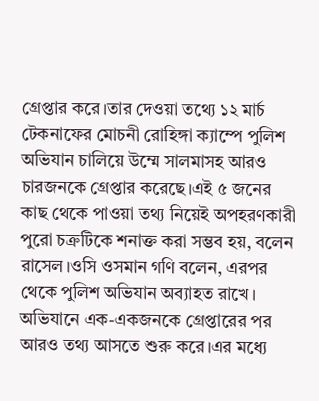গ্রেপ্তার করে।তার দেওয়া তথ্যে ১২ মার্চ টেকনাফের মোচনী রোহিঙ্গা ক্যাম্পে পুলিশ অভিযান চালিয়ে উম্মে সালমাসহ আরও চারজনকে গ্রেপ্তার করেছে।এই ৫ জনের কাছ থেকে পাওয়া তথ্য নিয়েই অপহরণকারী পুরো চক্রটিকে শনাক্ত করা সম্ভব হয়, বলেন রাসেল।ওসি ওসমান গণি বলেন, এরপর থেকে পুলিশ অভিযান অব্যাহত রাখে। অভিযানে এক-একজনকে গ্রেপ্তারের পর আরও তথ্য আসতে শুরু করে।এর মধ্যে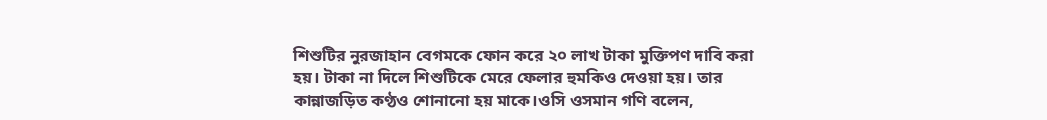শিশুটির নুরজাহান বেগমকে ফোন করে ২০ লাখ টাকা মুক্তিপণ দাবি করা হয়। টাকা না দিলে শিশুটিকে মেরে ফেলার হুমকিও দেওয়া হয়। তার কান্নাজড়িত কণ্ঠও শোনানো হয় মাকে।ওসি ওসমান গণি বলেন,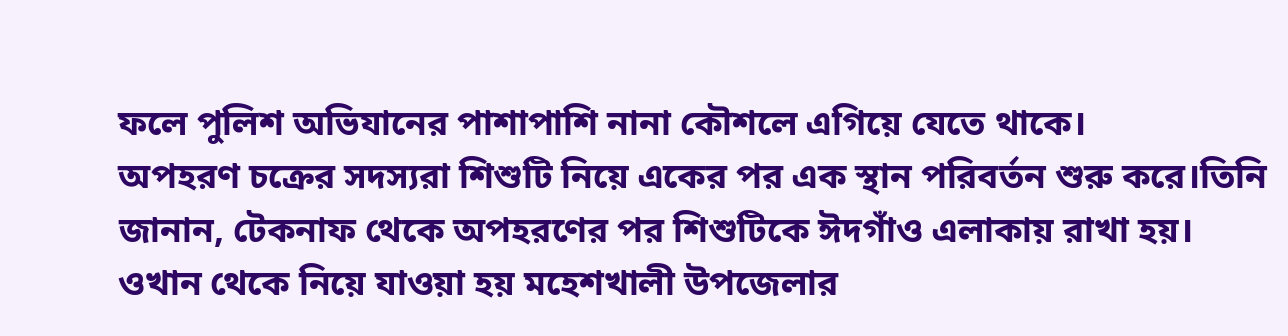ফলে পুলিশ অভিযানের পাশাপাশি নানা কৌশলে এগিয়ে যেতে থাকে।
অপহরণ চক্রের সদস্যরা শিশুটি নিয়ে একের পর এক স্থান পরিবর্তন শুরু করে।তিনি জানান, টেকনাফ থেকে অপহরণের পর শিশুটিকে ঈদগাঁও এলাকায় রাখা হয়। ওখান থেকে নিয়ে যাওয়া হয় মহেশখালী উপজেলার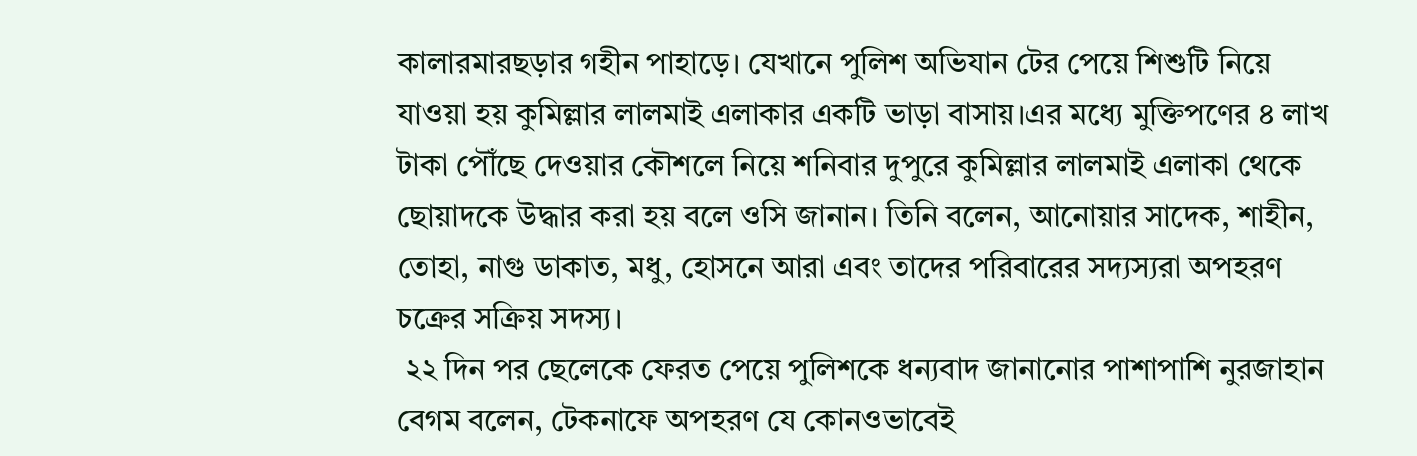কালারমারছড়ার গহীন পাহাড়ে। যেখানে পুলিশ অভিযান টের পেয়ে শিশুটি নিয়ে যাওয়া হয় কুমিল্লার লালমাই এলাকার একটি ভাড়া বাসায়।এর মধ্যে মুক্তিপণের ৪ লাখ টাকা পৌঁছে দেওয়ার কৌশলে নিয়ে শনিবার দুপুরে কুমিল্লার লালমাই এলাকা থেকে ছোয়াদকে উদ্ধার করা হয় বলে ওসি জানান। তিনি বলেন, আনোয়ার সাদেক, শাহীন, তোহা, নাগু ডাকাত, মধু, হোসনে আরা এবং তাদের পরিবারের সদ্যস্যরা অপহরণ চক্রের সক্রিয় সদস্য।
 ২২ দিন পর ছেলেকে ফেরত পেয়ে পুলিশকে ধন্যবাদ জানানোর পাশাপাশি নুরজাহান বেগম বলেন, টেকনাফে অপহরণ যে কোনওভাবেই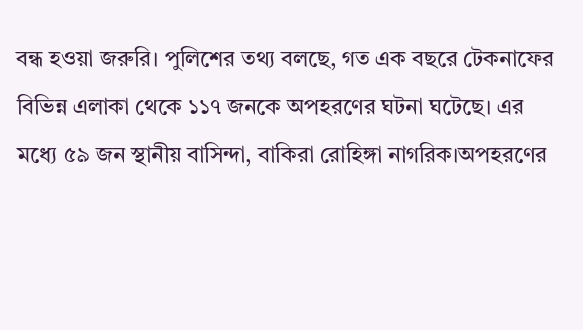বন্ধ হওয়া জরুরি। পুলিশের তথ্য বলছে, গত এক বছরে টেকনাফের বিভিন্ন এলাকা থেকে ১১৭ জনকে অপহরণের ঘটনা ঘটেছে। এর মধ্যে ৫৯ জন স্থানীয় বাসিন্দা, বাকিরা রোহিঙ্গা নাগরিক।অপহরণের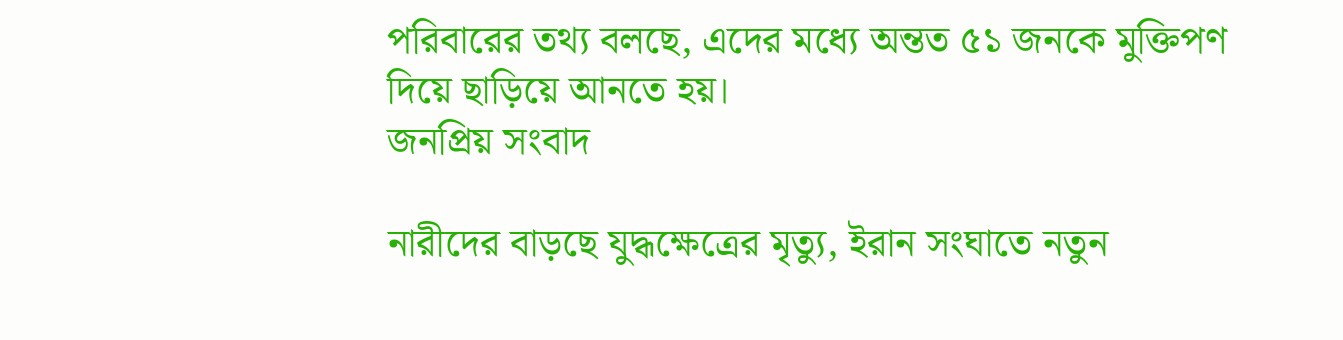পরিবারের তথ্য বলছে, এদের মধ্যে অন্তত ৫১ জনকে মুক্তিপণ দিয়ে ছাড়িয়ে আনতে হয়।
জনপ্রিয় সংবাদ

নারীদের বাড়ছে যুদ্ধক্ষেত্রের মৃত্যু, ইরান সংঘাতে নতুন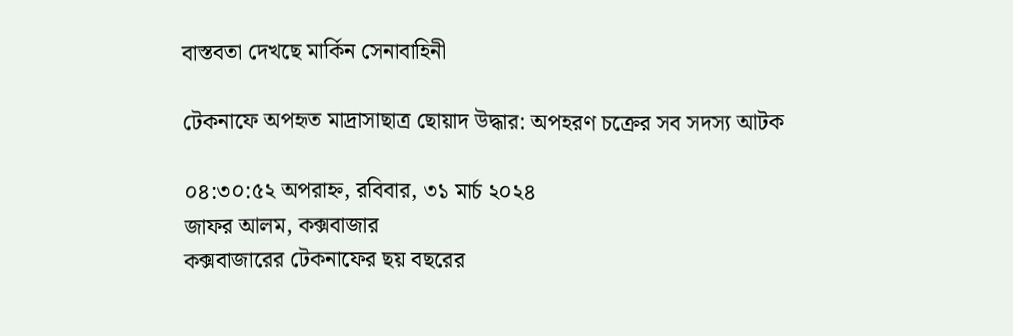বাস্তবতা দেখছে মার্কিন সেনাবাহিনী

টেকনাফে অপহৃত মাদ্রাসাছাত্র ছোয়াদ উদ্ধার: অপহরণ চক্রের সব সদস্য আটক

০৪:৩০:৫২ অপরাহ্ন, রবিবার, ৩১ মার্চ ২০২৪
জাফর আলম, কক্সবাজার
কক্সবাজারের টেকনাফের ছয় বছরের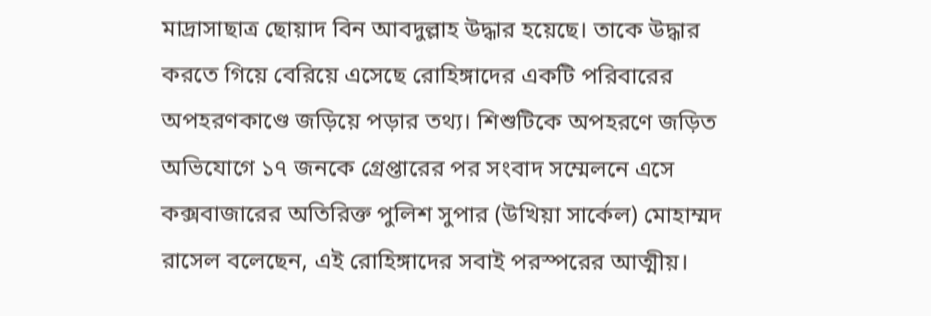মাদ্রাসাছাত্র ছোয়াদ বিন আবদুল্লাহ উদ্ধার হয়েছে। তাকে উদ্ধার করতে গিয়ে বেরিয়ে এসেছে রোহিঙ্গাদের একটি পরিবারের অপহরণকাণ্ডে জড়িয়ে পড়ার তথ্য। শিশুটিকে অপহরণে জড়িত অভিযোগে ১৭ জনকে গ্রেপ্তারের পর সংবাদ সম্মেলনে এসে কক্সবাজারের অতিরিক্ত পুলিশ সুপার (উখিয়া সার্কেল) মোহাম্মদ রাসেল বলেছেন, এই রোহিঙ্গাদের সবাই পরস্পরের আত্মীয়।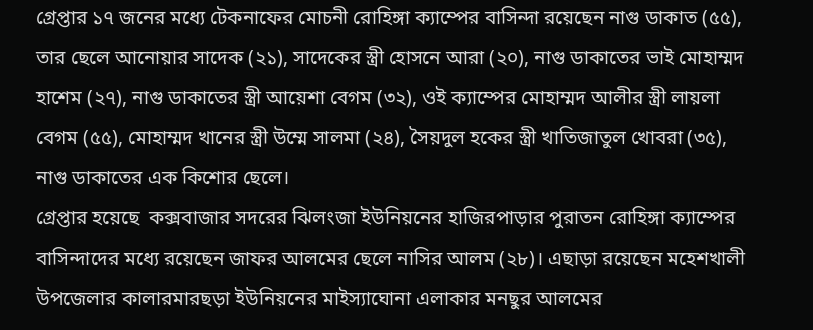গ্রেপ্তার ১৭ জনের মধ্যে টেকনাফের মোচনী রোহিঙ্গা ক্যাম্পের বাসিন্দা রয়েছেন নাগু ডাকাত (৫৫), তার ছেলে আনোয়ার সাদেক (২১), সাদেকের স্ত্রী হোসনে আরা (২০), নাগু ডাকাতের ভাই মোহাম্মদ হাশেম (২৭), নাগু ডাকাতের স্ত্রী আয়েশা বেগম (৩২), ওই ক্যাম্পের মোহাম্মদ আলীর স্ত্রী লায়লা বেগম (৫৫), মোহাম্মদ খানের স্ত্রী উম্মে সালমা (২৪), সৈয়দুল হকের স্ত্রী খাতিজাতুল খোবরা (৩৫), নাগু ডাকাতের এক কিশোর ছেলে।
গ্রেপ্তার হয়েছে  কক্সবাজার সদরের ঝিলংজা ইউনিয়নের হাজিরপাড়ার পুরাতন রোহিঙ্গা ক্যাম্পের বাসিন্দাদের মধ্যে রয়েছেন জাফর আলমের ছেলে নাসির আলম (২৮)। এছাড়া রয়েছেন মহেশখালী উপজেলার কালারমারছড়া ইউনিয়নের মাইস্যাঘোনা এলাকার মনছুর আলমের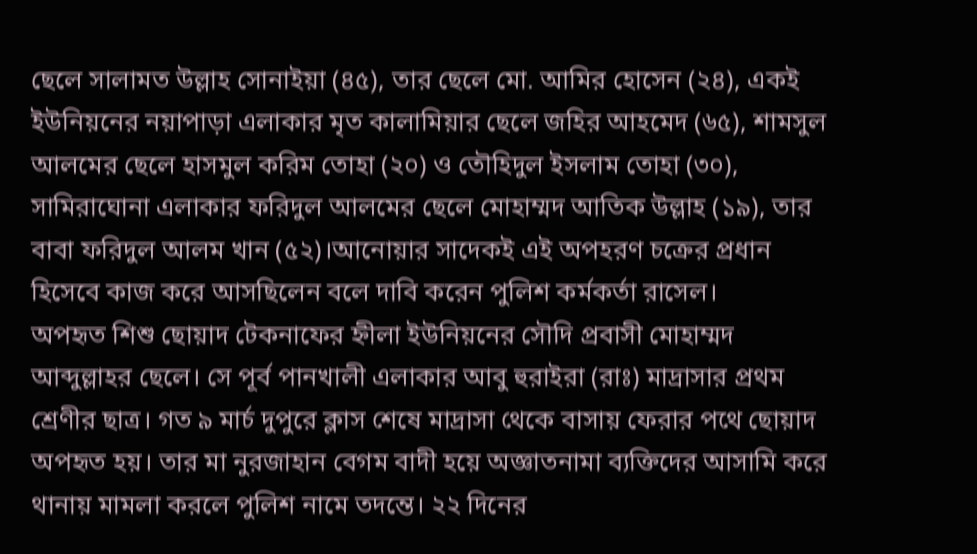ছেলে সালামত উল্লাহ সোনাইয়া (৪৫), তার ছেলে মো. আমির হোসেন (২৪), একই ইউনিয়নের নয়াপাড়া এলাকার মৃত কালামিয়ার ছেলে জহির আহমেদ (৬৫), শামসুল আলমের ছেলে হাসমুল করিম তোহা (২০) ও তৌহিদুল ইসলাম তোহা (৩০), সামিরাঘোনা এলাকার ফরিদুল আলমের ছেলে মোহাম্মদ আতিক উল্লাহ (১৯), তার বাবা ফরিদুল আলম খান (৫২)।আনোয়ার সাদেকই এই অপহরণ চক্রের প্রধান হিসেবে কাজ করে আসছিলেন বলে দাবি করেন পুলিশ কর্মকর্তা রাসেল।
অপহৃত শিশু ছোয়াদ টেকনাফের হ্নীলা ইউনিয়নের সৌদি প্রবাসী মোহাম্মদ আব্দুল্লাহর ছেলে। সে পূর্ব পানখালী এলাকার আবু হুরাইরা (রাঃ) মাদ্রাসার প্রথম শ্রেণীর ছাত্র। গত ৯ মার্চ দুপুরে ক্লাস শেষে মাদ্রাসা থেকে বাসায় ফেরার পথে ছোয়াদ অপহৃত হয়। তার মা নুরজাহান বেগম বাদী হয়ে অজ্ঞাতনামা ব্যক্তিদের আসামি করে থানায় মামলা করলে পুলিশ নামে তদন্তে। ২২ দিনের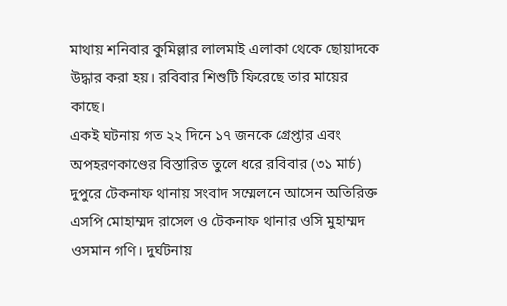মাথায় শনিবার কুমিল্লার লালমাই এলাকা থেকে ছোয়াদকে উদ্ধার করা হয়। রবিবার শিশুটি ফিরেছে তার মায়ের কাছে।
একই ঘটনায় গত ২২ দিনে ১৭ জনকে গ্রেপ্তার এবং অপহরণকাণ্ডের বিস্তারিত তুলে ধরে রবিবার (৩১ মার্চ) দুপুরে টেকনাফ থানায় সংবাদ সম্মেলনে আসেন অতিরিক্ত এসপি মোহাম্মদ রাসেল ও টেকনাফ থানার ওসি মুহাম্মদ ওসমান গণি। দুর্ঘটনায়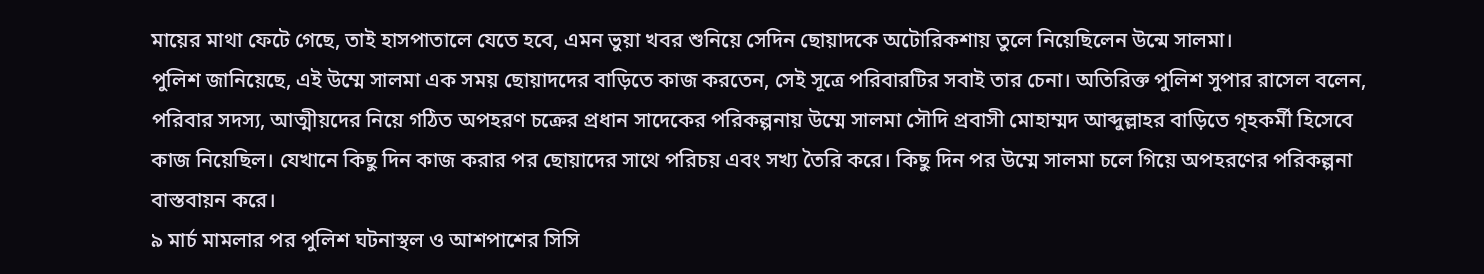মায়ের মাথা ফেটে গেছে, তাই হাসপাতালে যেতে হবে, এমন ভুয়া খবর শুনিয়ে সেদিন ছোয়াদকে অটোরিকশায় তুলে নিয়েছিলেন উন্মে সালমা।
পুলিশ জানিয়েছে, এই উম্মে সালমা এক সময় ছোয়াদদের বাড়িতে কাজ করতেন, সেই সূত্রে পরিবারটির সবাই তার চেনা। অতিরিক্ত পুলিশ সুপার রাসেল বলেন, পরিবার সদস্য, আত্মীয়দের নিয়ে গঠিত অপহরণ চক্রের প্রধান সাদেকের পরিকল্পনায় উম্মে সালমা সৌদি প্রবাসী মোহাম্মদ আব্দুল্লাহর বাড়িতে গৃহকর্মী হিসেবে কাজ নিয়েছিল। যেখানে কিছু দিন কাজ করার পর ছোয়াদের সাথে পরিচয় এবং সখ্য তৈরি করে। কিছু দিন পর উম্মে সালমা চলে গিয়ে অপহরণের পরিকল্পনা বাস্তবায়ন করে।
৯ মার্চ মামলার পর পুলিশ ঘটনাস্থল ও আশপাশের সিসি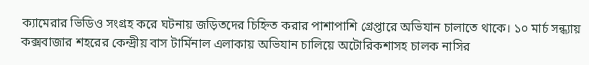ক্যামেরার ভিডিও সংগ্রহ করে ঘটনায় জড়িতদের চিহ্নিত করার পাশাপাশি গ্রেপ্তারে অভিযান চালাতে থাকে। ১০ মার্চ সন্ধ্যায় কক্সবাজার শহরের কেন্দ্রীয় বাস টার্মিনাল এলাকায় অভিযান চালিয়ে অটোরিকশাসহ চালক নাসির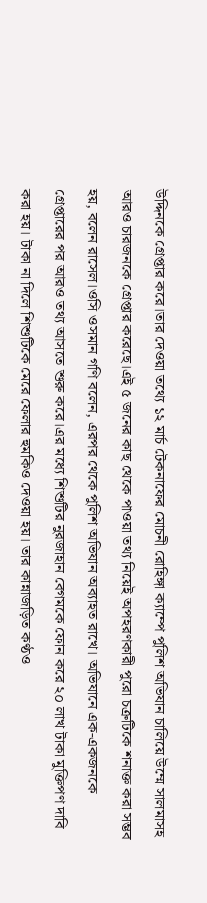উদ্দিনকে গ্রেপ্তার করে।তার দেওয়া তথ্যে ১২ মার্চ টেকনাফের মোচনী রোহিঙ্গা ক্যাম্পে পুলিশ অভিযান চালিয়ে উম্মে সালমাসহ আরও চারজনকে গ্রেপ্তার করেছে।এই ৫ জনের কাছ থেকে পাওয়া তথ্য নিয়েই অপহরণকারী পুরো চক্রটিকে শনাক্ত করা সম্ভব হয়, বলেন রাসেল।ওসি ওসমান গণি বলেন, এরপর থেকে পুলিশ অভিযান অব্যাহত রাখে। অভিযানে এক-একজনকে গ্রেপ্তারের পর আরও তথ্য আসতে শুরু করে।এর মধ্যে শিশুটির নুরজাহান বেগমকে ফোন করে ২০ লাখ টাকা মুক্তিপণ দাবি করা হয়। টাকা না দিলে শিশুটিকে মেরে ফেলার হুমকিও দেওয়া হয়। তার কান্নাজড়িত কণ্ঠও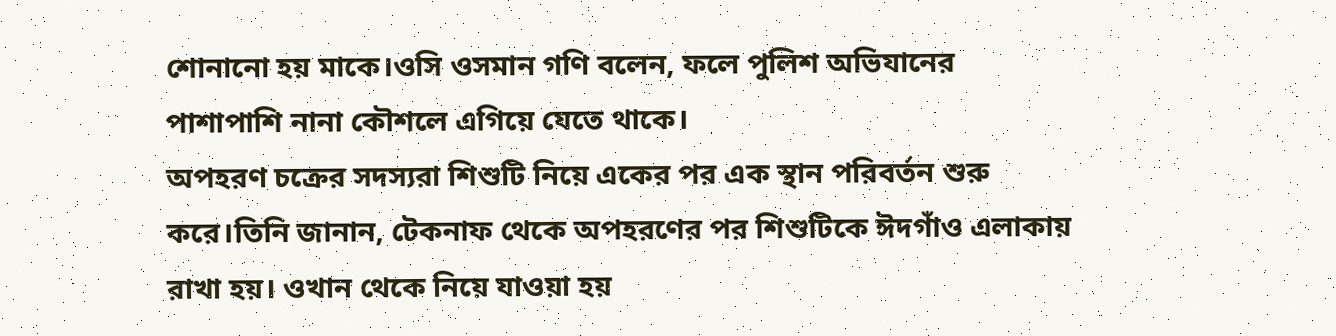শোনানো হয় মাকে।ওসি ওসমান গণি বলেন, ফলে পুলিশ অভিযানের পাশাপাশি নানা কৌশলে এগিয়ে যেতে থাকে।
অপহরণ চক্রের সদস্যরা শিশুটি নিয়ে একের পর এক স্থান পরিবর্তন শুরু করে।তিনি জানান, টেকনাফ থেকে অপহরণের পর শিশুটিকে ঈদগাঁও এলাকায় রাখা হয়। ওখান থেকে নিয়ে যাওয়া হয়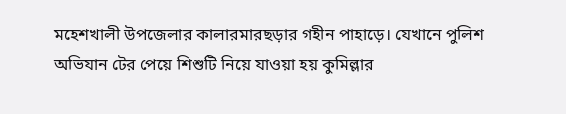মহেশখালী উপজেলার কালারমারছড়ার গহীন পাহাড়ে। যেখানে পুলিশ অভিযান টের পেয়ে শিশুটি নিয়ে যাওয়া হয় কুমিল্লার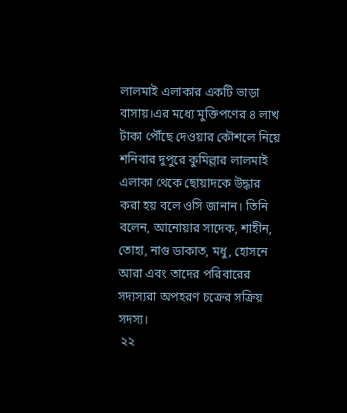লালমাই এলাকার একটি ভাড়া বাসায়।এর মধ্যে মুক্তিপণের ৪ লাখ টাকা পৌঁছে দেওয়ার কৌশলে নিয়ে শনিবার দুপুরে কুমিল্লার লালমাই এলাকা থেকে ছোয়াদকে উদ্ধার করা হয় বলে ওসি জানান। তিনি বলেন, আনোয়ার সাদেক, শাহীন, তোহা, নাগু ডাকাত, মধু, হোসনে আরা এবং তাদের পরিবারের সদ্যস্যরা অপহরণ চক্রের সক্রিয় সদস্য।
 ২২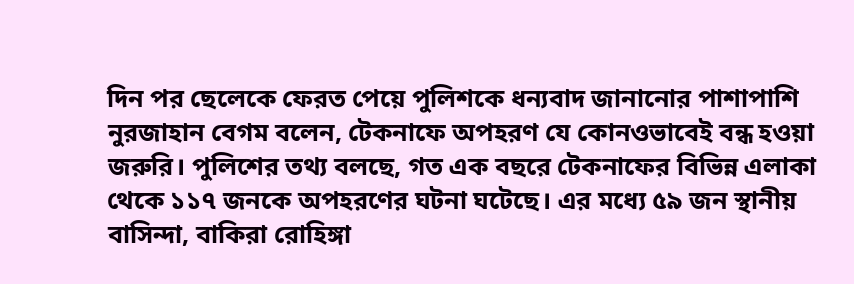দিন পর ছেলেকে ফেরত পেয়ে পুলিশকে ধন্যবাদ জানানোর পাশাপাশি নুরজাহান বেগম বলেন, টেকনাফে অপহরণ যে কোনওভাবেই বন্ধ হওয়া জরুরি। পুলিশের তথ্য বলছে, গত এক বছরে টেকনাফের বিভিন্ন এলাকা থেকে ১১৭ জনকে অপহরণের ঘটনা ঘটেছে। এর মধ্যে ৫৯ জন স্থানীয় বাসিন্দা, বাকিরা রোহিঙ্গা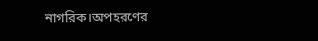নাগরিক।অপহরণের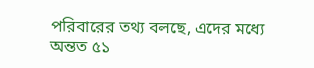পরিবারের তথ্য বলছে, এদের মধ্যে অন্তত ৫১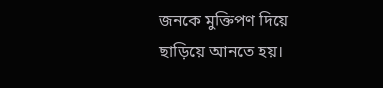জনকে মুক্তিপণ দিয়ে ছাড়িয়ে আনতে হয়।